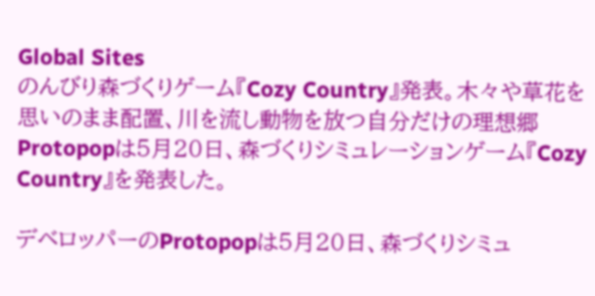Global Sites
のんびり森づくりゲーム『Cozy Country』発表。木々や草花を思いのまま配置、川を流し動物を放つ自分だけの理想郷
Protopopは5月20日、森づくりシミュレーションゲーム『Cozy Country』を発表した。

デベロッパーのProtopopは5月20日、森づくりシミュ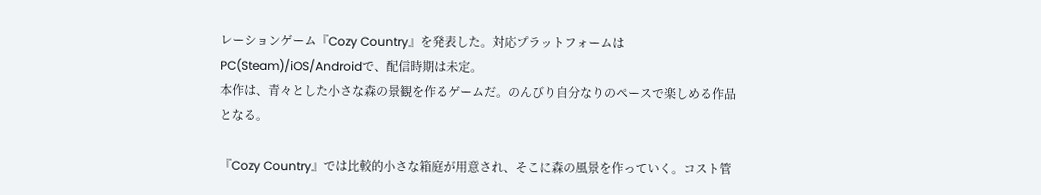レーションゲーム『Cozy Country』を発表した。対応プラットフォームはPC(Steam)/iOS/Androidで、配信時期は未定。
本作は、青々とした小さな森の景観を作るゲームだ。のんびり自分なりのペースで楽しめる作品となる。

『Cozy Country』では比較的小さな箱庭が用意され、そこに森の風景を作っていく。コスト管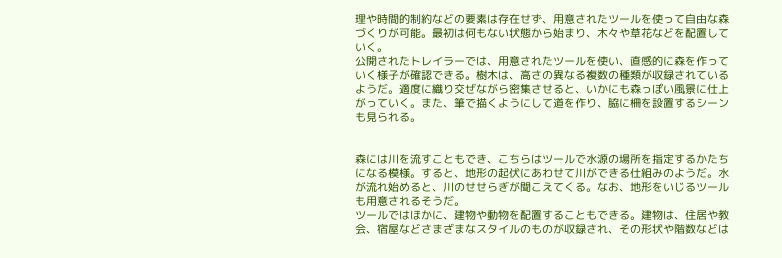理や時間的制約などの要素は存在せず、用意されたツールを使って自由な森づくりが可能。最初は何もない状態から始まり、木々や草花などを配置していく。
公開されたトレイラーでは、用意されたツールを使い、直感的に森を作っていく様子が確認できる。樹木は、高さの異なる複数の種類が収録されているようだ。適度に織り交ぜながら密集させると、いかにも森っぽい風景に仕上がっていく。また、筆で描くようにして道を作り、脇に柵を設置するシーンも見られる。


森には川を流すこともでき、こちらはツールで水源の場所を指定するかたちになる模様。すると、地形の起伏にあわせて川ができる仕組みのようだ。水が流れ始めると、川のせせらぎが聞こえてくる。なお、地形をいじるツールも用意されるそうだ。
ツールではほかに、建物や動物を配置することもできる。建物は、住居や教会、宿屋などさまざまなスタイルのものが収録され、その形状や階数などは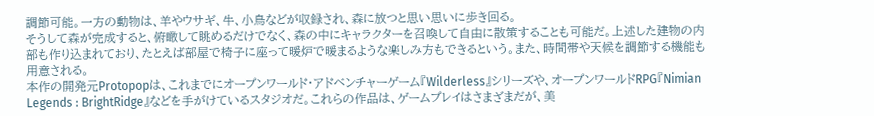調節可能。一方の動物は、羊やウサギ、牛、小鳥などが収録され、森に放つと思い思いに歩き回る。
そうして森が完成すると、俯瞰して眺めるだけでなく、森の中にキャラクターを召喚して自由に散策することも可能だ。上述した建物の内部も作り込まれており、たとえば部屋で椅子に座って暖炉で暖まるような楽しみ方もできるという。また、時間帯や天候を調節する機能も用意される。
本作の開発元Protopopは、これまでにオープンワールド・アドベンチャーゲーム『Wilderless』シリーズや、オープンワールドRPG『Nimian Legends : BrightRidge』などを手がけているスタジオだ。これらの作品は、ゲームプレイはさまざまだが、美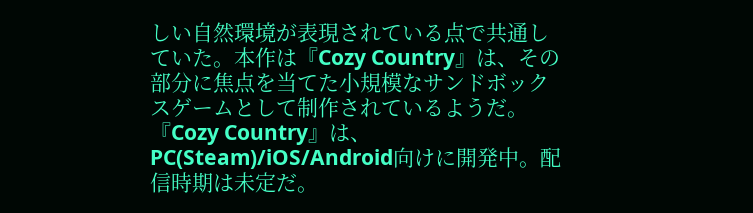しい自然環境が表現されている点で共通していた。本作は『Cozy Country』は、その部分に焦点を当てた小規模なサンドボックスゲームとして制作されているようだ。
『Cozy Country』は、PC(Steam)/iOS/Android向けに開発中。配信時期は未定だ。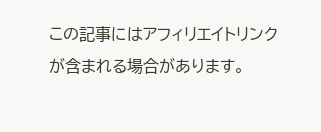この記事にはアフィリエイトリンクが含まれる場合があります。